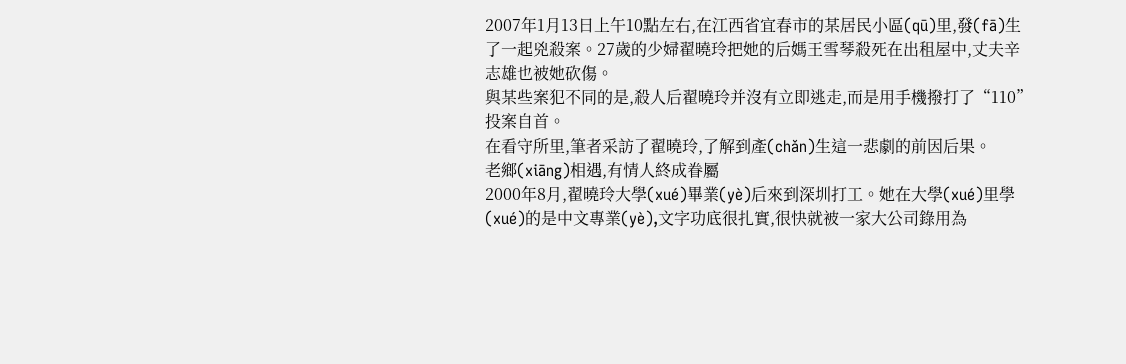2007年1月13日上午10點左右,在江西省宜春市的某居民小區(qū)里,發(fā)生了一起兇殺案。27歲的少婦翟曉玲把她的后媽王雪琴殺死在出租屋中,丈夫辛志雄也被她砍傷。
與某些案犯不同的是,殺人后翟曉玲并沒有立即逃走,而是用手機撥打了“110”投案自首。
在看守所里,筆者采訪了翟曉玲,了解到產(chǎn)生這一悲劇的前因后果。
老鄉(xiāng)相遇,有情人終成眷屬
2000年8月,翟曉玲大學(xué)畢業(yè)后來到深圳打工。她在大學(xué)里學(xué)的是中文專業(yè),文字功底很扎實,很快就被一家大公司錄用為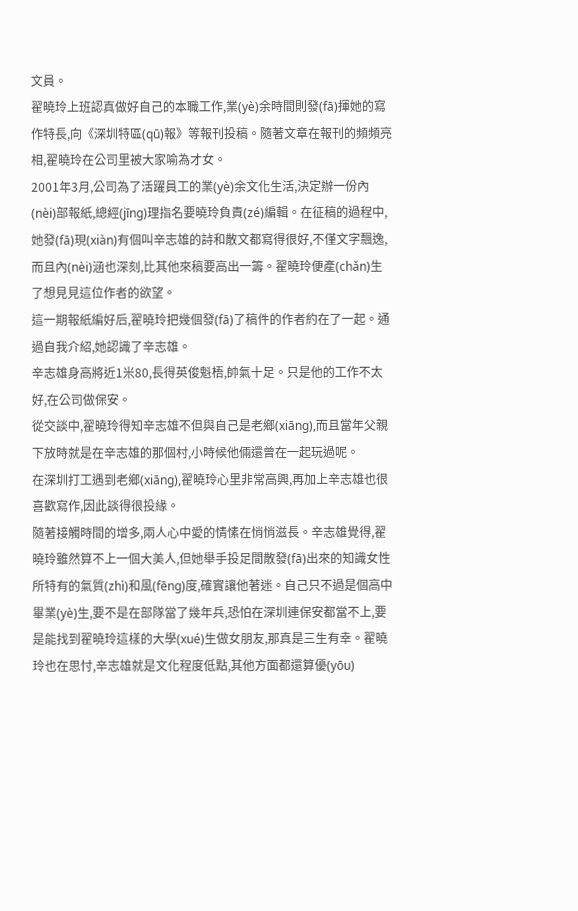文員。
翟曉玲上班認真做好自己的本職工作,業(yè)余時間則發(fā)揮她的寫作特長,向《深圳特區(qū)報》等報刊投稿。隨著文章在報刊的頻頻亮相,翟曉玲在公司里被大家喻為才女。
2001年3月,公司為了活躍員工的業(yè)余文化生活,決定辦一份內(nèi)部報紙,總經(jīng)理指名要曉玲負責(zé)編輯。在征稿的過程中,她發(fā)現(xiàn)有個叫辛志雄的詩和散文都寫得很好,不僅文字飄逸,而且內(nèi)涵也深刻,比其他來稿要高出一籌。翟曉玲便產(chǎn)生了想見見這位作者的欲望。
這一期報紙編好后,翟曉玲把幾個發(fā)了稿件的作者約在了一起。通過自我介紹,她認識了辛志雄。
辛志雄身高將近1米80,長得英俊魁梧,帥氣十足。只是他的工作不太好,在公司做保安。
從交談中,翟曉玲得知辛志雄不但與自己是老鄉(xiāng),而且當年父親下放時就是在辛志雄的那個村,小時候他倆還曾在一起玩過呢。
在深圳打工遇到老鄉(xiāng),翟曉玲心里非常高興,再加上辛志雄也很喜歡寫作,因此談得很投緣。
隨著接觸時間的增多,兩人心中愛的情愫在悄悄滋長。辛志雄覺得,翟曉玲雖然算不上一個大美人,但她舉手投足間散發(fā)出來的知識女性所特有的氣質(zhì)和風(fēng)度,確實讓他著迷。自己只不過是個高中畢業(yè)生,要不是在部隊當了幾年兵,恐怕在深圳連保安都當不上,要是能找到翟曉玲這樣的大學(xué)生做女朋友,那真是三生有幸。翟曉玲也在思忖,辛志雄就是文化程度低點,其他方面都還算優(yōu)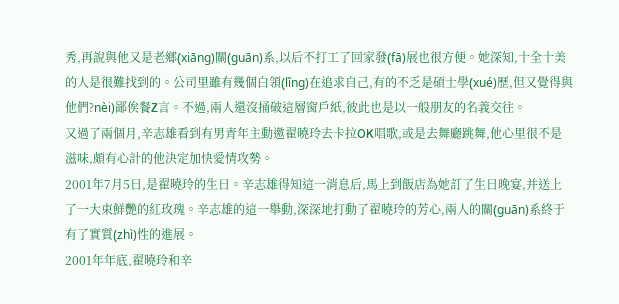秀,再說與他又是老鄉(xiāng)關(guān)系,以后不打工了回家發(fā)展也很方便。她深知,十全十美的人是很難找到的。公司里雖有幾個白領(lǐng)在追求自己,有的不乏是碩士學(xué)歷,但又覺得與他們?nèi)鄙俟餐Z言。不過,兩人還沒捅破這層窗戶紙,彼此也是以一般朋友的名義交往。
又過了兩個月,辛志雄看到有男青年主動邀翟曉玲去卡拉OK唱歌,或是去舞廳跳舞,他心里很不是滋味,頗有心計的他決定加快愛情攻勢。
2001年7月5日,是翟曉玲的生日。辛志雄得知這一消息后,馬上到飯店為她訂了生日晚宴,并送上了一大束鮮艷的紅玫瑰。辛志雄的這一舉動,深深地打動了翟曉玲的芳心,兩人的關(guān)系終于有了實質(zhì)性的進展。
2001年年底,翟曉玲和辛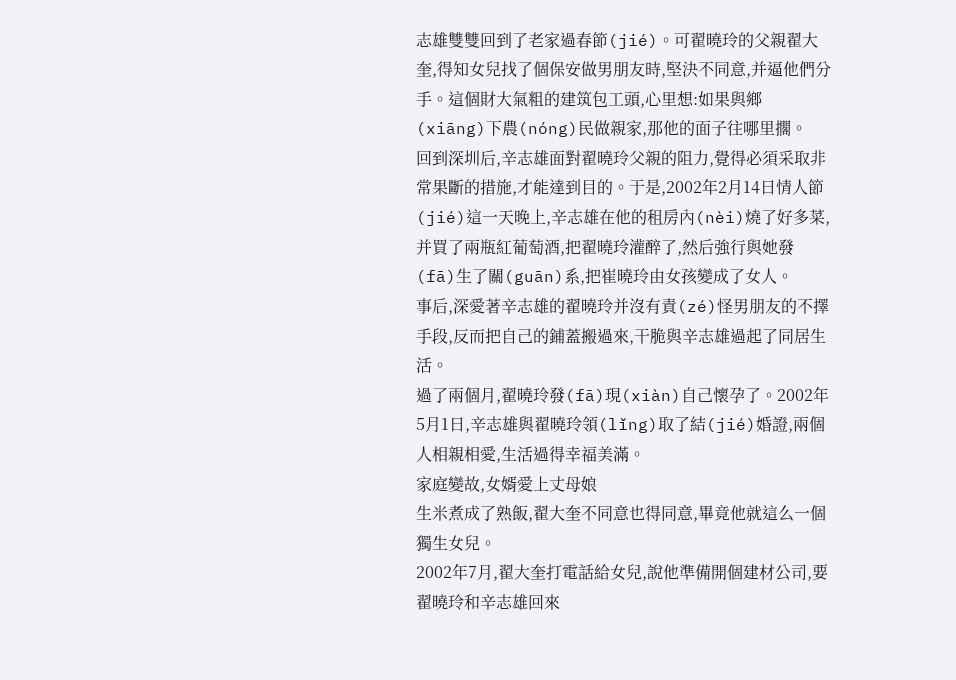志雄雙雙回到了老家過春節(jié)。可翟曉玲的父親翟大奎,得知女兒找了個保安做男朋友時,堅決不同意,并逼他們分手。這個財大氣粗的建筑包工頭,心里想:如果與鄉(xiāng)下農(nóng)民做親家,那他的面子往哪里擱。
回到深圳后,辛志雄面對翟曉玲父親的阻力,覺得必須采取非常果斷的措施,才能達到目的。于是,2002年2月14日情人節(jié)這一天晚上,辛志雄在他的租房內(nèi)燒了好多菜,并買了兩瓶紅葡萄酒,把翟曉玲灌醉了,然后強行與她發(fā)生了關(guān)系,把崔曉玲由女孩變成了女人。
事后,深愛著辛志雄的翟曉玲并沒有責(zé)怪男朋友的不擇手段,反而把自己的鋪蓋搬過來,干脆與辛志雄過起了同居生活。
過了兩個月,翟曉玲發(fā)現(xiàn)自己懷孕了。2002年5月1日,辛志雄與翟曉玲領(lǐng)取了結(jié)婚證,兩個人相親相愛,生活過得幸福美滿。
家庭變故,女婿愛上丈母娘
生米煮成了熟飯,翟大奎不同意也得同意,畢竟他就這么一個獨生女兒。
2002年7月,翟大奎打電話給女兒,說他準備開個建材公司,要翟曉玲和辛志雄回來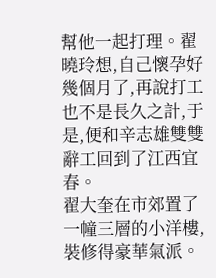幫他一起打理。翟曉玲想,自己懷孕好幾個月了,再說打工也不是長久之計,于是,便和辛志雄雙雙辭工回到了江西宜春。
翟大奎在市郊置了一幢三層的小洋樓,裝修得豪華氣派。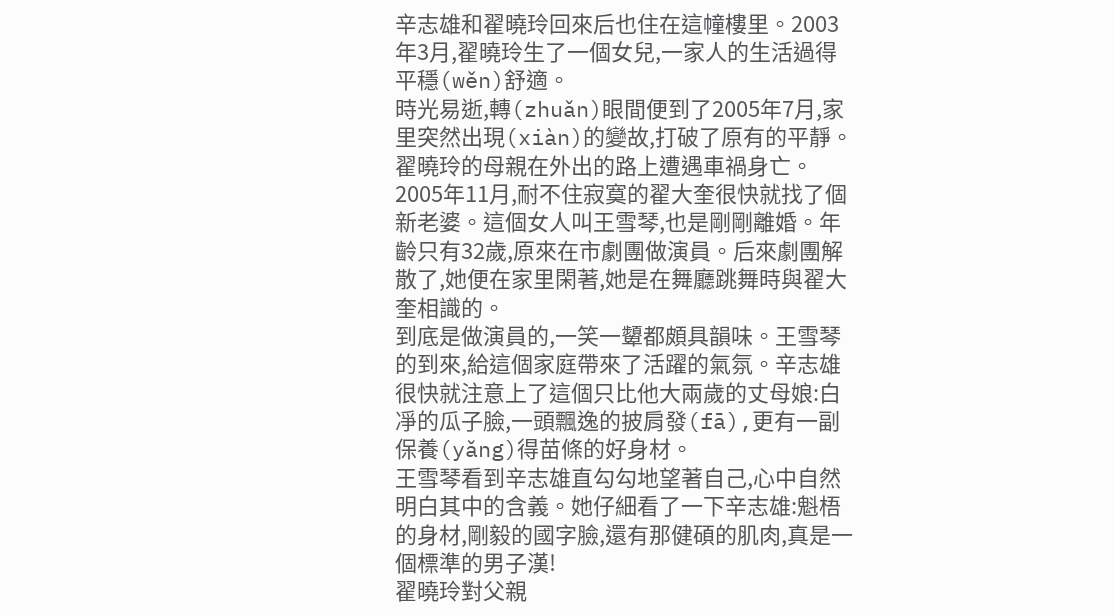辛志雄和翟曉玲回來后也住在這幢樓里。2003年3月,翟曉玲生了一個女兒,一家人的生活過得平穩(wěn)舒適。
時光易逝,轉(zhuǎn)眼間便到了2005年7月,家里突然出現(xiàn)的變故,打破了原有的平靜。翟曉玲的母親在外出的路上遭遇車禍身亡。2005年11月,耐不住寂寞的翟大奎很快就找了個新老婆。這個女人叫王雪琴,也是剛剛離婚。年齡只有32歲,原來在市劇團做演員。后來劇團解散了,她便在家里閑著,她是在舞廳跳舞時與翟大奎相識的。
到底是做演員的,一笑一顰都頗具韻味。王雪琴的到來,給這個家庭帶來了活躍的氣氛。辛志雄很快就注意上了這個只比他大兩歲的丈母娘:白凈的瓜子臉,一頭飄逸的披肩發(fā),更有一副保養(yǎng)得苗條的好身材。
王雪琴看到辛志雄直勾勾地望著自己,心中自然明白其中的含義。她仔細看了一下辛志雄:魁梧的身材,剛毅的國字臉,還有那健碩的肌肉,真是一個標準的男子漢!
翟曉玲對父親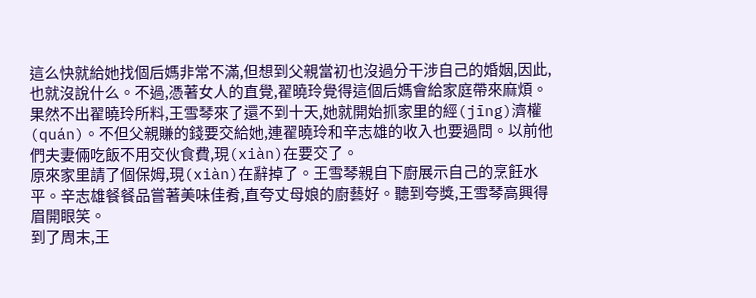這么快就給她找個后媽非常不滿,但想到父親當初也沒過分干涉自己的婚姻,因此,也就沒說什么。不過,憑著女人的直覺,翟曉玲覺得這個后媽會給家庭帶來麻煩。
果然不出翟曉玲所料,王雪琴來了還不到十天,她就開始抓家里的經(jīng)濟權(quán)。不但父親賺的錢要交給她,連翟曉玲和辛志雄的收入也要過問。以前他們夫妻倆吃飯不用交伙食費,現(xiàn)在要交了。
原來家里請了個保姆,現(xiàn)在辭掉了。王雪琴親自下廚展示自己的烹飪水平。辛志雄餐餐品嘗著美味佳肴,直夸丈母娘的廚藝好。聽到夸獎,王雪琴高興得眉開眼笑。
到了周末,王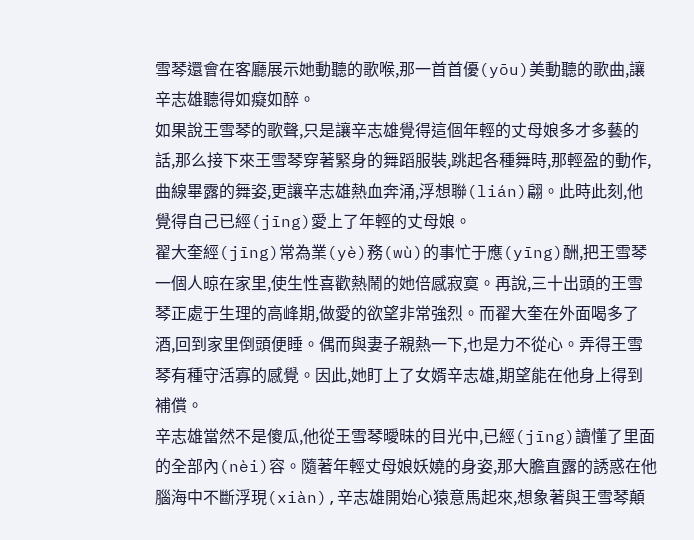雪琴還會在客廳展示她動聽的歌喉,那一首首優(yōu)美動聽的歌曲,讓辛志雄聽得如癡如醉。
如果說王雪琴的歌聲,只是讓辛志雄覺得這個年輕的丈母娘多才多藝的話,那么接下來王雪琴穿著緊身的舞蹈服裝,跳起各種舞時,那輕盈的動作,曲線畢露的舞姿,更讓辛志雄熱血奔涌,浮想聯(lián)翩。此時此刻,他覺得自己已經(jīng)愛上了年輕的丈母娘。
翟大奎經(jīng)常為業(yè)務(wù)的事忙于應(yīng)酬,把王雪琴一個人晾在家里,使生性喜歡熱鬧的她倍感寂寞。再說,三十出頭的王雪琴正處于生理的高峰期,做愛的欲望非常強烈。而翟大奎在外面喝多了酒,回到家里倒頭便睡。偶而與妻子親熱一下,也是力不從心。弄得王雪琴有種守活寡的感覺。因此,她盯上了女婿辛志雄,期望能在他身上得到補償。
辛志雄當然不是傻瓜,他從王雪琴曖昧的目光中,已經(jīng)讀懂了里面的全部內(nèi)容。隨著年輕丈母娘妖嬈的身姿,那大膽直露的誘惑在他腦海中不斷浮現(xiàn),辛志雄開始心猿意馬起來,想象著與王雪琴顛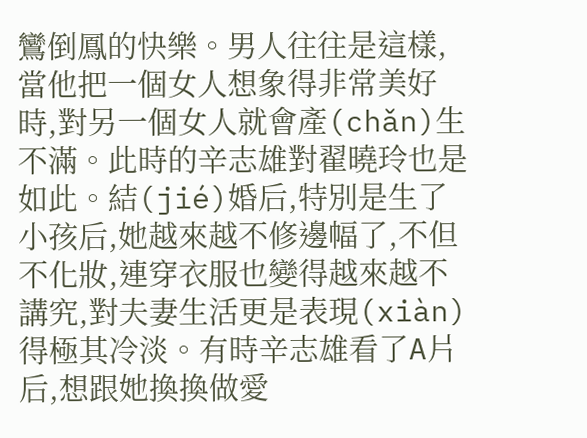鸞倒鳳的快樂。男人往往是這樣,當他把一個女人想象得非常美好時,對另一個女人就會產(chǎn)生不滿。此時的辛志雄對翟曉玲也是如此。結(jié)婚后,特別是生了小孩后,她越來越不修邊幅了,不但不化妝,連穿衣服也變得越來越不講究,對夫妻生活更是表現(xiàn)得極其冷淡。有時辛志雄看了A片后,想跟她換換做愛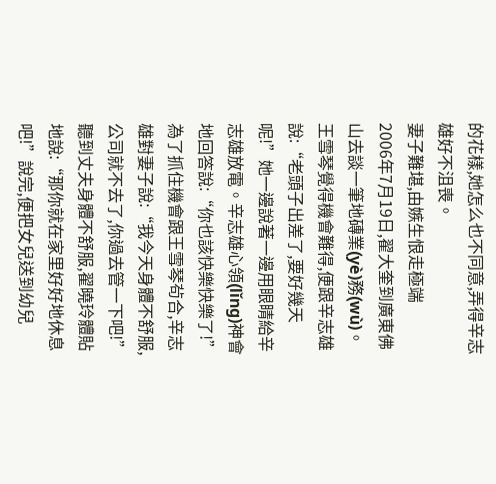的花樣,她怎么也不同意,弄得辛志雄好不沮喪。
妻子難堪,由嫉生恨走極端
2006年7月19日,翟大奎到廣東佛山去談一筆地磚業(yè)務(wù)。王雪琴覺得機會難得,便跟辛志雄說:“老頭子出差了,要好幾天呢!”她一邊說著一邊用眼睛給辛志雄放電。辛志雄心領(lǐng)神會地回答說:“你也該快樂快樂了!”為了抓住機會跟王雪琴茍合,辛志雄對妻子說:“我今天身體不舒服,公司就不去了,你過去管一下吧!”聽到丈夫身體不舒服,翟曉玲體貼地說:“那你就在家里好好地休息吧!”說完,便把女兒送到幼兒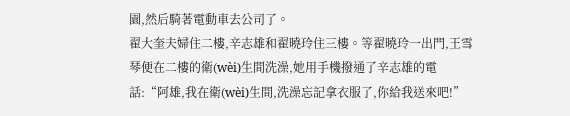園,然后騎著電動車去公司了。
翟大奎夫婦住二樓,辛志雄和翟曉玲住三樓。等翟曉玲一出門,王雪琴便在二樓的衛(wèi)生間洗澡,她用手機撥通了辛志雄的電話:“阿雄,我在衛(wèi)生間,洗澡忘記拿衣服了,你給我送來吧!”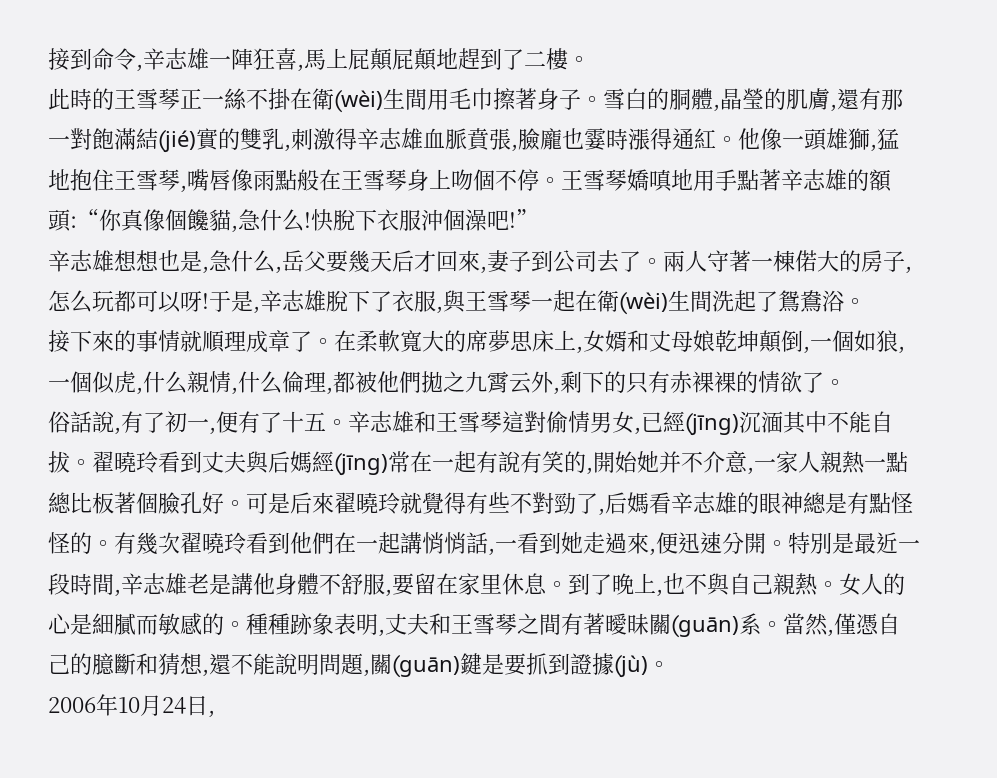接到命令,辛志雄一陣狂喜,馬上屁顛屁顛地趕到了二樓。
此時的王雪琴正一絲不掛在衛(wèi)生間用毛巾擦著身子。雪白的胴體,晶瑩的肌膚,還有那一對飽滿結(jié)實的雙乳,刺激得辛志雄血脈賁張,臉龐也霎時漲得通紅。他像一頭雄獅,猛地抱住王雪琴,嘴唇像雨點般在王雪琴身上吻個不停。王雪琴嬌嗔地用手點著辛志雄的額頭:“你真像個饞貓,急什么!快脫下衣服沖個澡吧!”
辛志雄想想也是,急什么,岳父要幾天后才回來,妻子到公司去了。兩人守著一棟偌大的房子,怎么玩都可以呀!于是,辛志雄脫下了衣服,與王雪琴一起在衛(wèi)生間洗起了鴛鴦浴。
接下來的事情就順理成章了。在柔軟寬大的席夢思床上,女婿和丈母娘乾坤顛倒,一個如狼,一個似虎,什么親情,什么倫理,都被他們拋之九霄云外,剩下的只有赤裸裸的情欲了。
俗話說,有了初一,便有了十五。辛志雄和王雪琴這對偷情男女,已經(jīng)沉湎其中不能自拔。翟曉玲看到丈夫與后媽經(jīng)常在一起有說有笑的,開始她并不介意,一家人親熱一點總比板著個臉孔好。可是后來翟曉玲就覺得有些不對勁了,后媽看辛志雄的眼神總是有點怪怪的。有幾次翟曉玲看到他們在一起講悄悄話,一看到她走過來,便迅速分開。特別是最近一段時間,辛志雄老是講他身體不舒服,要留在家里休息。到了晚上,也不與自己親熱。女人的心是細膩而敏感的。種種跡象表明,丈夫和王雪琴之間有著曖昧關(guān)系。當然,僅憑自己的臆斷和猜想,還不能說明問題,關(guān)鍵是要抓到證據(jù)。
2006年10月24日,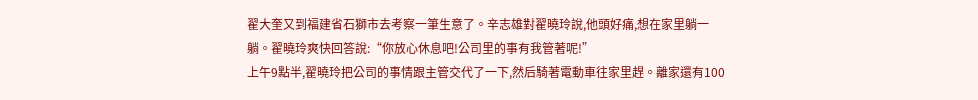翟大奎又到福建省石獅市去考察一筆生意了。辛志雄對翟曉玲說,他頭好痛,想在家里躺一躺。翟曉玲爽快回答說:“你放心休息吧!公司里的事有我管著呢!”
上午9點半,翟曉玲把公司的事情跟主管交代了一下,然后騎著電動車往家里趕。離家還有100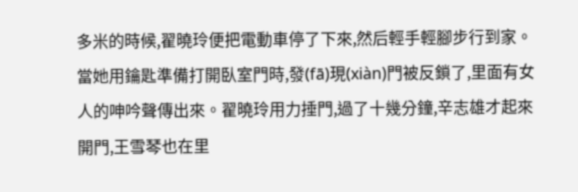多米的時候,翟曉玲便把電動車停了下來,然后輕手輕腳步行到家。當她用鑰匙準備打開臥室門時,發(fā)現(xiàn)門被反鎖了,里面有女人的呻吟聲傳出來。翟曉玲用力捶門,過了十幾分鐘,辛志雄才起來開門,王雪琴也在里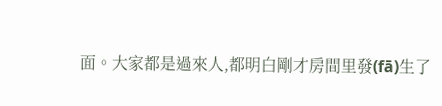面。大家都是過來人,都明白剛才房間里發(fā)生了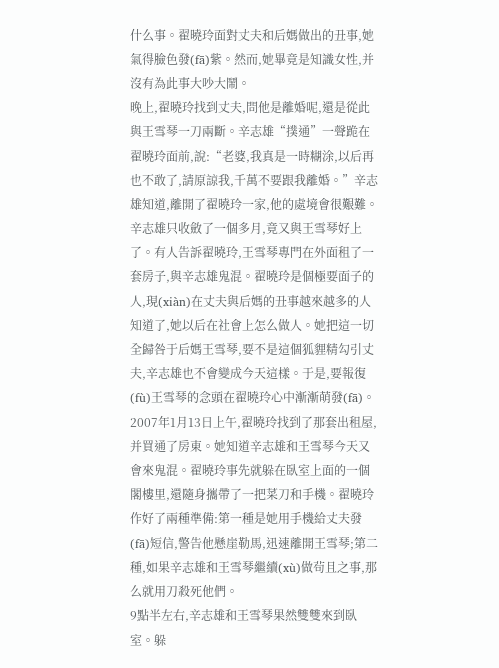什么事。翟曉玲面對丈夫和后媽做出的丑事,她氣得臉色發(fā)紫。然而,她畢竟是知識女性,并沒有為此事大吵大鬧。
晚上,翟曉玲找到丈夫,問他是離婚呢,還是從此與王雪琴一刀兩斷。辛志雄“撲通”一聲跪在翟曉玲面前,說:“老婆,我真是一時糊涂,以后再也不敢了,請原諒我,千萬不要跟我離婚。”辛志雄知道,離開了翟曉玲一家,他的處境會很艱難。
辛志雄只收斂了一個多月,竟又與王雪琴好上了。有人告訴翟曉玲,王雪琴專門在外面租了一套房子,與辛志雄鬼混。翟曉玲是個極要面子的人,現(xiàn)在丈夫與后媽的丑事越來越多的人知道了,她以后在社會上怎么做人。她把這一切全歸咎于后媽王雪琴,要不是這個狐貍精勾引丈夫,辛志雄也不會變成今天這樣。于是,要報復(fù)王雪琴的念頭在翟曉玲心中漸漸萌發(fā)。
2007年1月13日上午,翟曉玲找到了那套出租屋,并買通了房東。她知道辛志雄和王雪琴今天又會來鬼混。翟曉玲事先就躲在臥室上面的一個閣樓里,還隨身攜帶了一把菜刀和手機。翟曉玲作好了兩種準備:第一種是她用手機給丈夫發(fā)短信,警告他懸崖勒馬,迅速離開王雪琴;第二種,如果辛志雄和王雪琴繼續(xù)做茍且之事,那么就用刀殺死他們。
9點半左右,辛志雄和王雪琴果然雙雙來到臥室。躲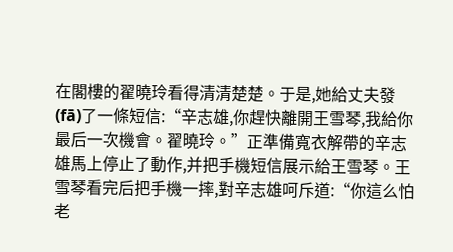在閣樓的翟曉玲看得清清楚楚。于是,她給丈夫發(fā)了一條短信:“辛志雄,你趕快離開王雪琴,我給你最后一次機會。翟曉玲。”正準備寬衣解帶的辛志雄馬上停止了動作,并把手機短信展示給王雪琴。王雪琴看完后把手機一摔,對辛志雄呵斥道:“你這么怕老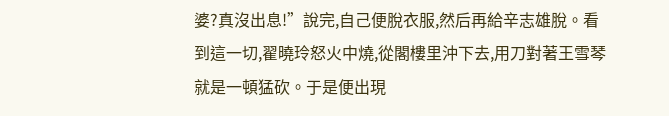婆?真沒出息!”說完,自己便脫衣服,然后再給辛志雄脫。看到這一切,翟曉玲怒火中燒,從閣樓里沖下去,用刀對著王雪琴就是一頓猛砍。于是便出現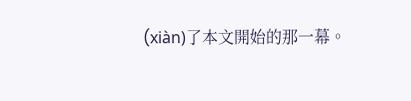(xiàn)了本文開始的那一幕。